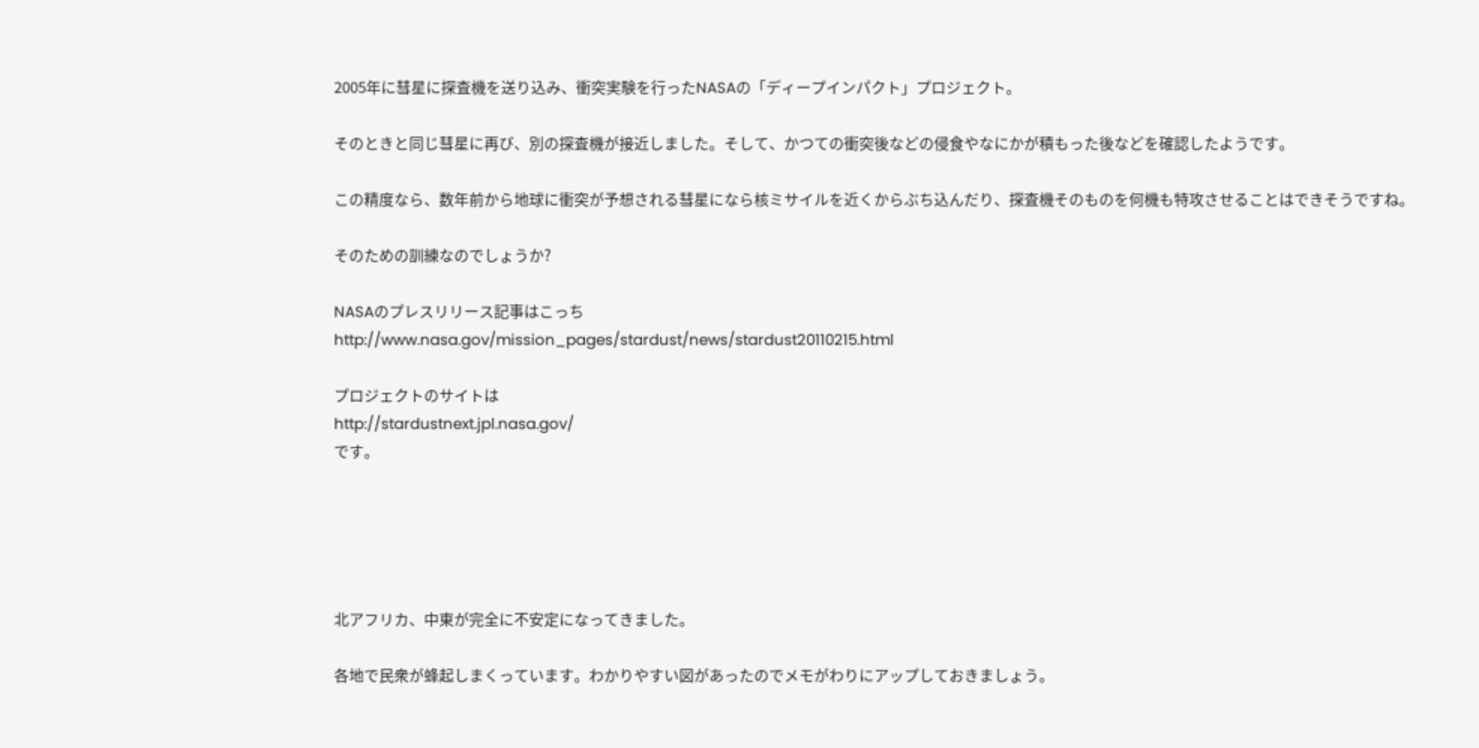2005年に彗星に探査機を送り込み、衝突実験を行ったNASAの「ディープインパクト」プロジェクト。

そのときと同じ彗星に再び、別の探査機が接近しました。そして、かつての衝突後などの侵食やなにかが積もった後などを確認したようです。

この精度なら、数年前から地球に衝突が予想される彗星になら核ミサイルを近くからぶち込んだり、探査機そのものを何機も特攻させることはできそうですね。

そのための訓練なのでしょうか?

NASAのプレスリリース記事はこっち
http://www.nasa.gov/mission_pages/stardust/news/stardust20110215.html

プロジェクトのサイトは
http://stardustnext.jpl.nasa.gov/
です。





北アフリカ、中東が完全に不安定になってきました。

各地で民衆が蜂起しまくっています。わかりやすい図があったのでメモがわりにアップしておきましょう。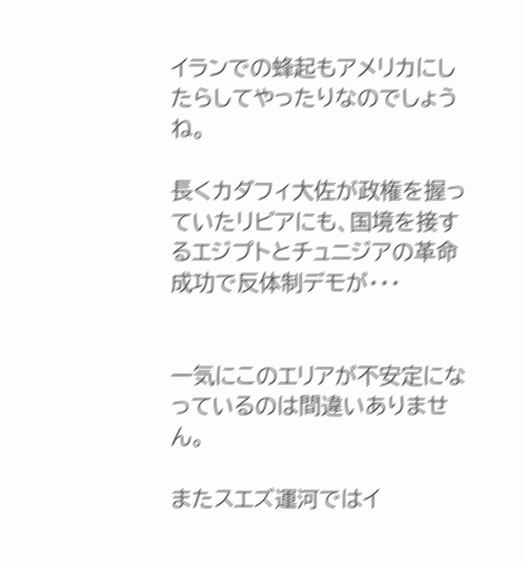イランでの蜂起もアメリカにしたらしてやったりなのでしょうね。

長くカダフィ大佐が政権を握っていたリビアにも、国境を接するエジプトとチュニジアの革命成功で反体制デモが・・・


一気にこのエリアが不安定になっているのは間違いありません。

またスエズ運河ではイ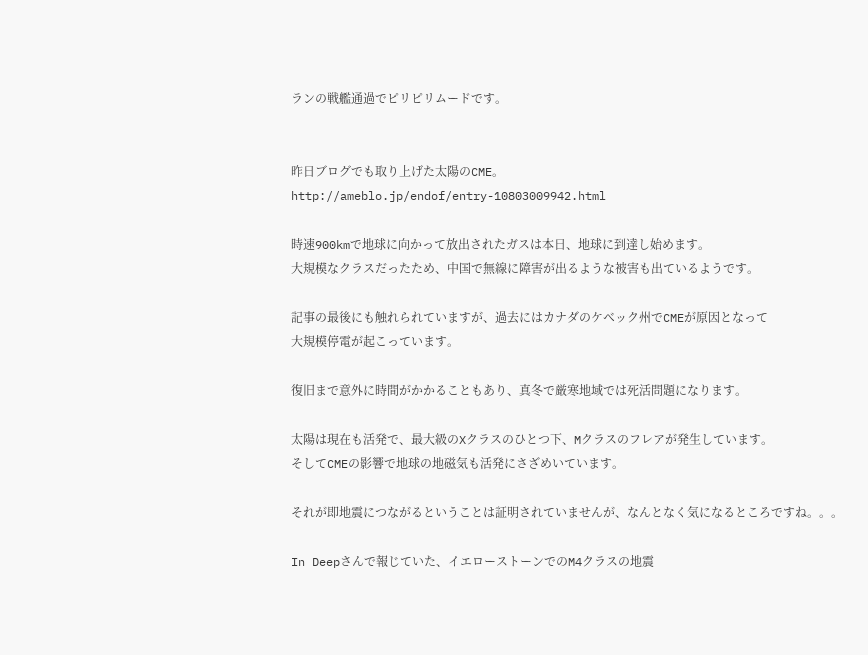ランの戦艦通過でピリピリムードです。


昨日ブログでも取り上げた太陽のCME。
http://ameblo.jp/endof/entry-10803009942.html

時速900kmで地球に向かって放出されたガスは本日、地球に到達し始めます。
大規模なクラスだったため、中国で無線に障害が出るような被害も出ているようです。

記事の最後にも触れられていますが、過去にはカナダのケベック州でCMEが原因となって
大規模停電が起こっています。

復旧まで意外に時間がかかることもあり、真冬で厳寒地域では死活問題になります。

太陽は現在も活発で、最大級のXクラスのひとつ下、Mクラスのフレアが発生しています。
そしてCMEの影響で地球の地磁気も活発にさざめいています。

それが即地震につながるということは証明されていませんが、なんとなく気になるところですね。。。

In Deepさんで報じていた、イエローストーンでのM4クラスの地震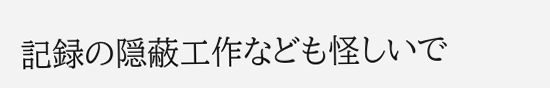記録の隠蔽工作なども怪しいで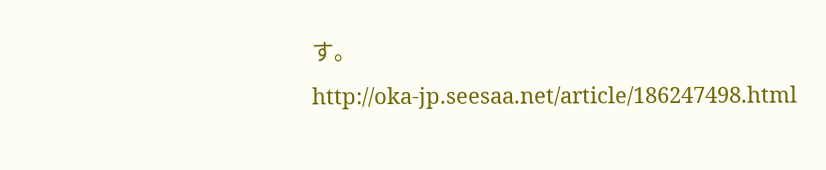す。
http://oka-jp.seesaa.net/article/186247498.html